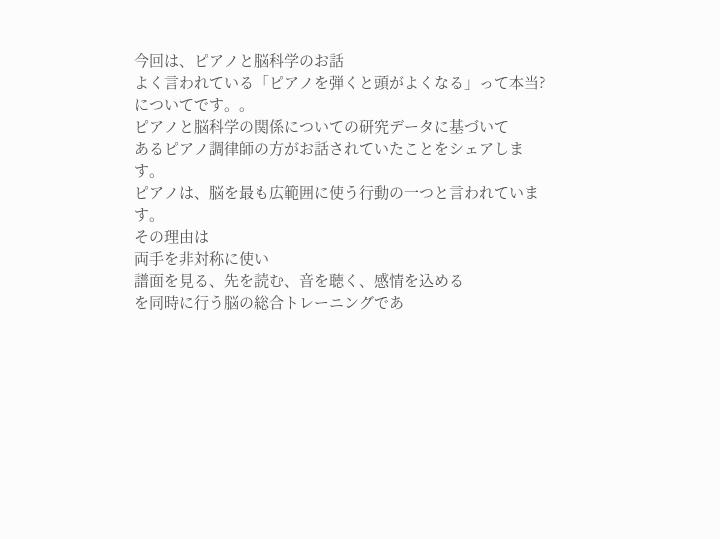今回は、ピアノと脳科学のお話
よく言われている「ピアノを弾くと頭がよくなる」って本当?
についてです。。
ピアノと脳科学の関係についての研究データに基づいて
あるピアノ調律師の方がお話されていたことをシェアします。
ピアノは、脳を最も広範囲に使う行動の一つと言われています。
その理由は
両手を非対称に使い
譜面を見る、先を読む、音を聴く、感情を込める
を同時に行う脳の総合トレーニングであ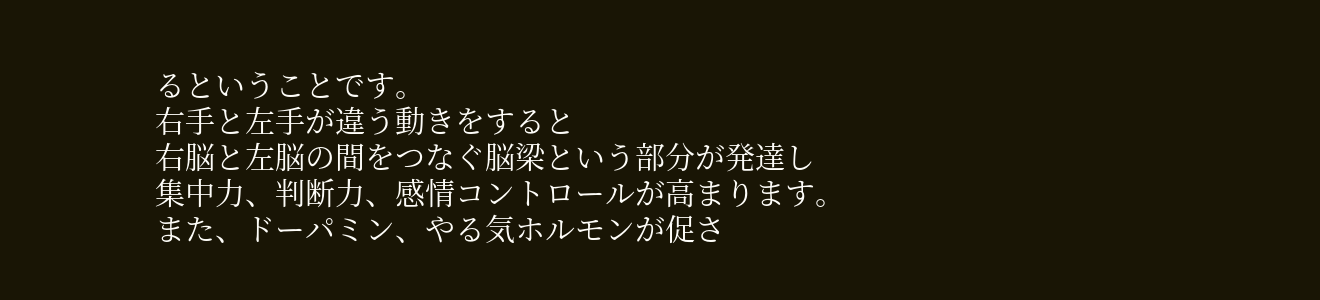るということです。
右手と左手が違う動きをすると
右脳と左脳の間をつなぐ脳梁という部分が発達し
集中力、判断力、感情コントロールが高まります。
また、ドーパミン、やる気ホルモンが促さ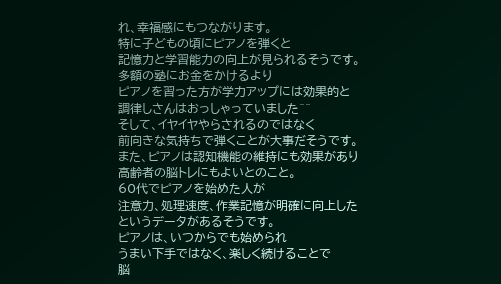れ、幸福感にもつながります。
特に子どもの頃にピアノを弾くと
記憶力と学習能力の向上が見られるそうです。
多額の塾にお金をかけるより
ピアノを習った方が学力アップには効果的と
調律しさんはおっしゃっていました^^
そして、イヤイヤやらされるのではなく
前向きな気持ちで弾くことが大事だそうです。
また、ピアノは認知機能の維持にも効果があり
高齢者の脳トレにもよいとのこと。
60代でピアノを始めた人が
注意力、処理速度、作業記憶が明確に向上した
というデータがあるそうです。
ピアノは、いつからでも始められ
うまい下手ではなく、楽しく続けることで
脳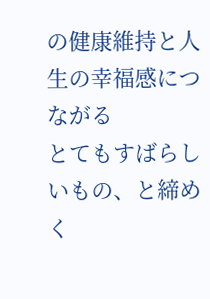の健康維持と人生の幸福感につながる
とてもすばらしいもの、と締めく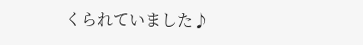くられていました♪